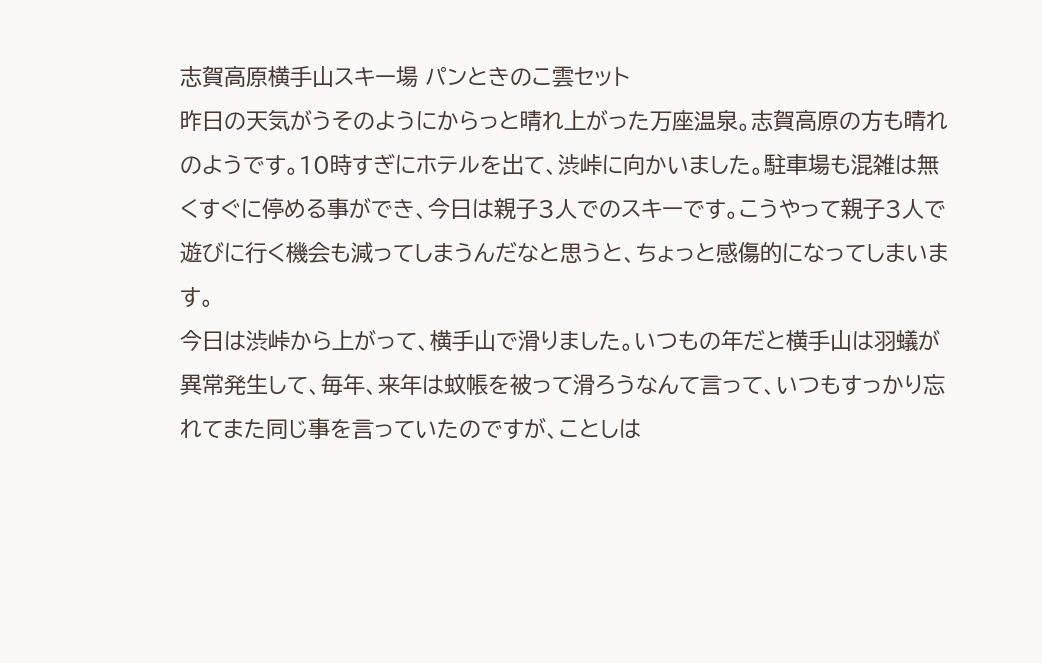志賀高原横手山スキー場 パンときのこ雲セット
昨日の天気がうそのようにからっと晴れ上がった万座温泉。志賀高原の方も晴れのようです。10時すぎにホテルを出て、渋峠に向かいました。駐車場も混雑は無くすぐに停める事ができ、今日は親子3人でのスキーです。こうやって親子3人で遊びに行く機会も減ってしまうんだなと思うと、ちょっと感傷的になってしまいます。
今日は渋峠から上がって、横手山で滑りました。いつもの年だと横手山は羽蟻が異常発生して、毎年、来年は蚊帳を被って滑ろうなんて言って、いつもすっかり忘れてまた同じ事を言っていたのですが、ことしは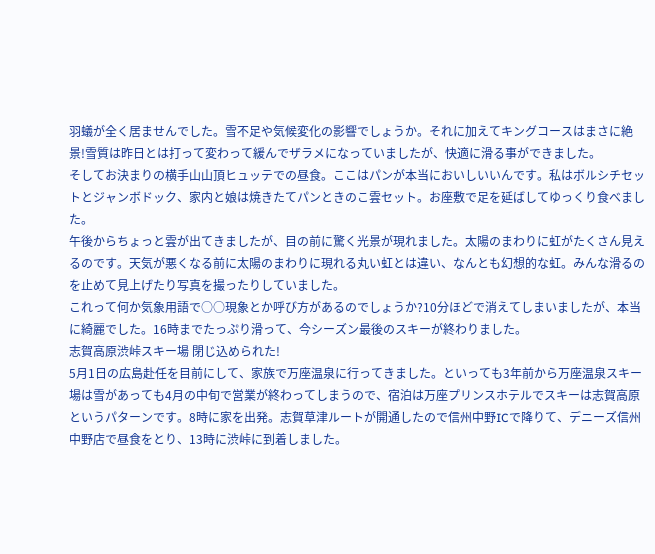羽蟻が全く居ませんでした。雪不足や気候変化の影響でしょうか。それに加えてキングコースはまさに絶景!雪質は昨日とは打って変わって緩んでザラメになっていましたが、快適に滑る事ができました。
そしてお決まりの横手山山頂ヒュッテでの昼食。ここはパンが本当においしいいんです。私はボルシチセットとジャンボドック、家内と娘は焼きたてパンときのこ雲セット。お座敷で足を延ばしてゆっくり食べました。
午後からちょっと雲が出てきましたが、目の前に驚く光景が現れました。太陽のまわりに虹がたくさん見えるのです。天気が悪くなる前に太陽のまわりに現れる丸い虹とは違い、なんとも幻想的な虹。みんな滑るのを止めて見上げたり写真を撮ったりしていました。
これって何か気象用語で○○現象とか呼び方があるのでしょうか?10分ほどで消えてしまいましたが、本当に綺麗でした。16時までたっぷり滑って、今シーズン最後のスキーが終わりました。
志賀高原渋峠スキー場 閉じ込められた!
5月1日の広島赴任を目前にして、家族で万座温泉に行ってきました。といっても3年前から万座温泉スキー場は雪があっても4月の中旬で営業が終わってしまうので、宿泊は万座プリンスホテルでスキーは志賀高原というパターンです。8時に家を出発。志賀草津ルートが開通したので信州中野ICで降りて、デニーズ信州中野店で昼食をとり、13時に渋峠に到着しました。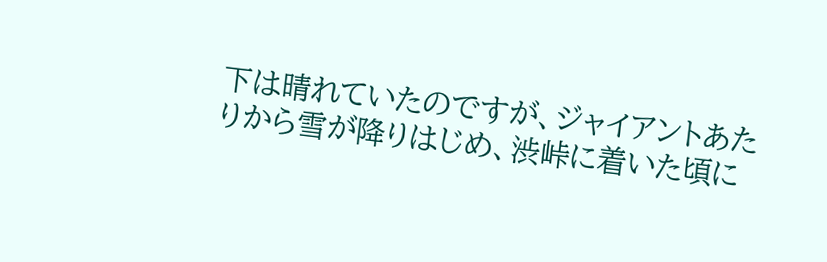下は晴れていたのですが、ジャイアントあたりから雪が降りはじめ、渋峠に着いた頃に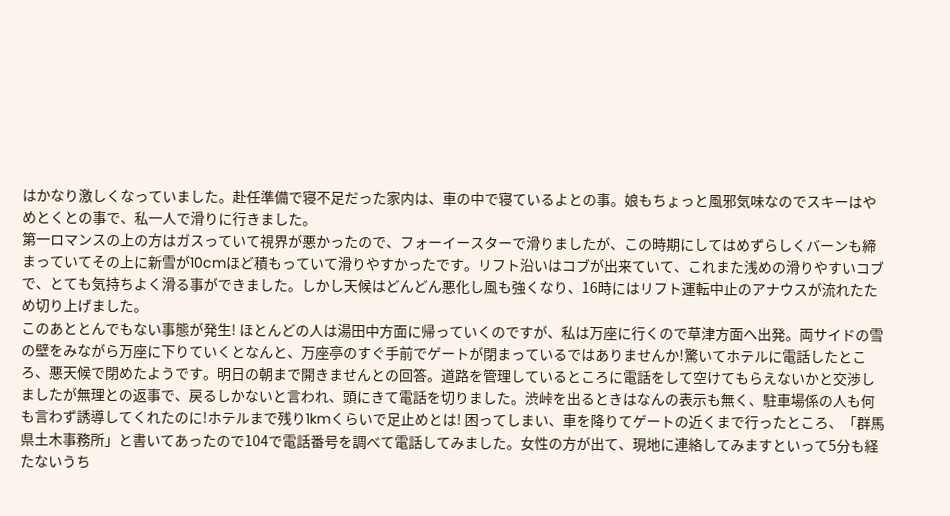はかなり激しくなっていました。赴任準備で寝不足だった家内は、車の中で寝ているよとの事。娘もちょっと風邪気味なのでスキーはやめとくとの事で、私一人で滑りに行きました。
第一ロマンスの上の方はガスっていて視界が悪かったので、フォーイースターで滑りましたが、この時期にしてはめずらしくバーンも締まっていてその上に新雪が10cmほど積もっていて滑りやすかったです。リフト沿いはコブが出来ていて、これまた浅めの滑りやすいコブで、とても気持ちよく滑る事ができました。しかし天候はどんどん悪化し風も強くなり、16時にはリフト運転中止のアナウスが流れたため切り上げました。
このあととんでもない事態が発生! ほとんどの人は湯田中方面に帰っていくのですが、私は万座に行くので草津方面へ出発。両サイドの雪の壁をみながら万座に下りていくとなんと、万座亭のすぐ手前でゲートが閉まっているではありませんか!驚いてホテルに電話したところ、悪天候で閉めたようです。明日の朝まで開きませんとの回答。道路を管理しているところに電話をして空けてもらえないかと交渉しましたが無理との返事で、戻るしかないと言われ、頭にきて電話を切りました。渋峠を出るときはなんの表示も無く、駐車場係の人も何も言わず誘導してくれたのに!ホテルまで残り1kmくらいで足止めとは! 困ってしまい、車を降りてゲートの近くまで行ったところ、「群馬県土木事務所」と書いてあったので104で電話番号を調べて電話してみました。女性の方が出て、現地に連絡してみますといって5分も経たないうち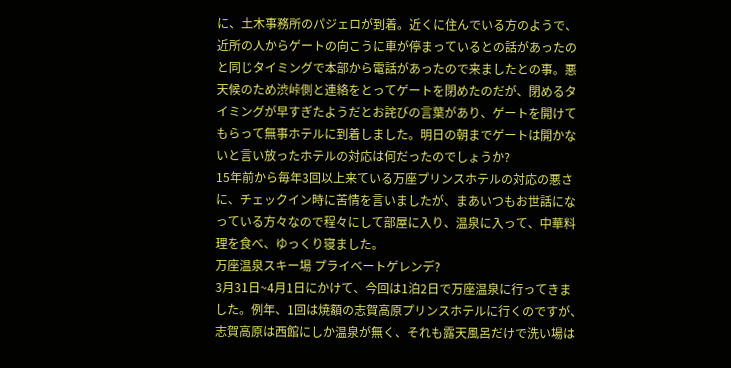に、土木事務所のパジェロが到着。近くに住んでいる方のようで、近所の人からゲートの向こうに車が停まっているとの話があったのと同じタイミングで本部から電話があったので来ましたとの事。悪天候のため渋峠側と連絡をとってゲートを閉めたのだが、閉めるタイミングが早すぎたようだとお詫びの言葉があり、ゲートを開けてもらって無事ホテルに到着しました。明日の朝までゲートは開かないと言い放ったホテルの対応は何だったのでしょうか?
15年前から毎年3回以上来ている万座プリンスホテルの対応の悪さに、チェックイン時に苦情を言いましたが、まあいつもお世話になっている方々なので程々にして部屋に入り、温泉に入って、中華料理を食べ、ゆっくり寝ました。
万座温泉スキー場 プライベートゲレンデ?
3月31日~4月1日にかけて、今回は1泊2日で万座温泉に行ってきました。例年、1回は焼額の志賀高原プリンスホテルに行くのですが、志賀高原は西館にしか温泉が無く、それも露天風呂だけで洗い場は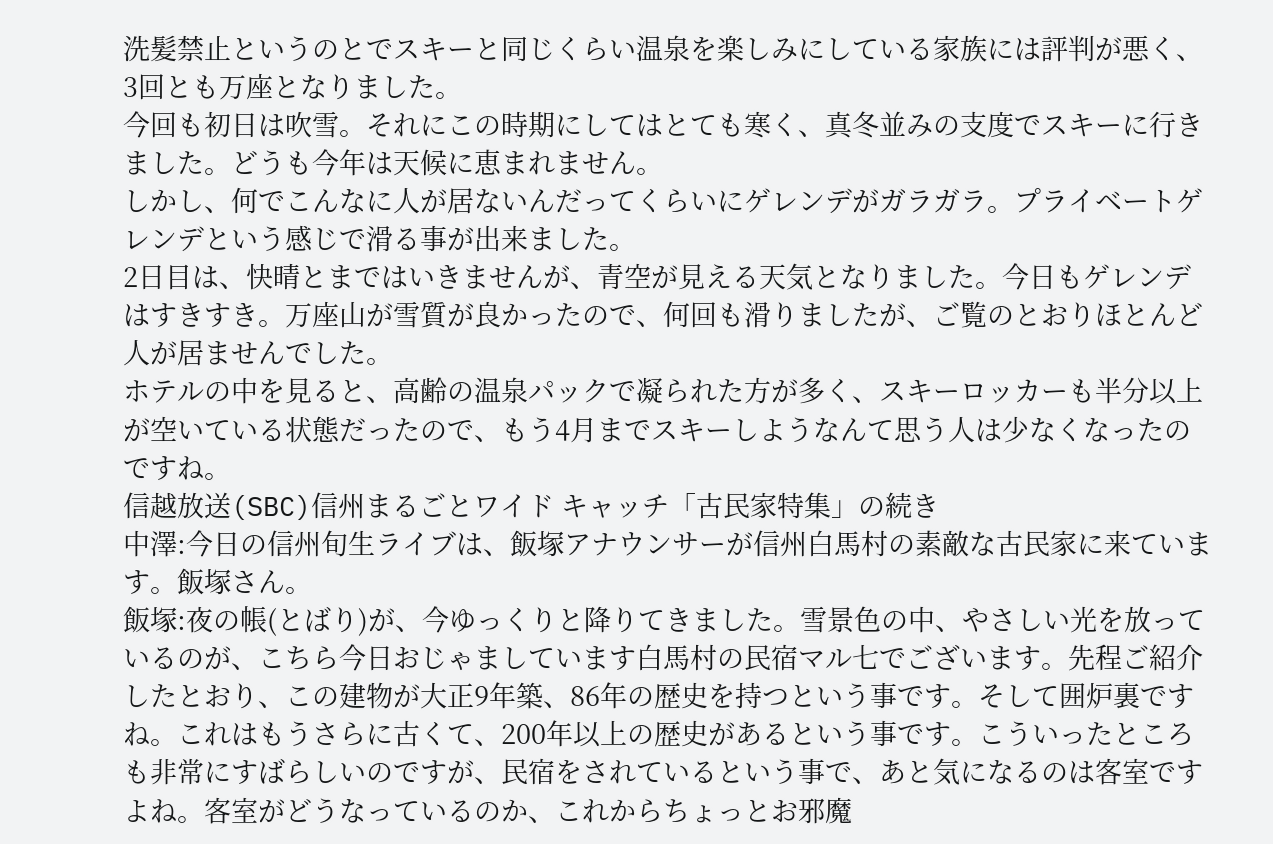洗髪禁止というのとでスキーと同じくらい温泉を楽しみにしている家族には評判が悪く、3回とも万座となりました。
今回も初日は吹雪。それにこの時期にしてはとても寒く、真冬並みの支度でスキーに行きました。どうも今年は天候に恵まれません。
しかし、何でこんなに人が居ないんだってくらいにゲレンデがガラガラ。プライベートゲレンデという感じで滑る事が出来ました。
2日目は、快晴とまではいきませんが、青空が見える天気となりました。今日もゲレンデはすきすき。万座山が雪質が良かったので、何回も滑りましたが、ご覧のとおりほとんど人が居ませんでした。
ホテルの中を見ると、高齢の温泉パックで凝られた方が多く、スキーロッカーも半分以上が空いている状態だったので、もう4月までスキーしようなんて思う人は少なくなったのですね。
信越放送(SBC)信州まるごとワイド キャッチ「古民家特集」の続き
中澤:今日の信州旬生ライブは、飯塚アナウンサーが信州白馬村の素敵な古民家に来ています。飯塚さん。
飯塚:夜の帳(とばり)が、今ゆっくりと降りてきました。雪景色の中、やさしい光を放っているのが、こちら今日おじゃましています白馬村の民宿マル七でございます。先程ご紹介したとおり、この建物が大正9年築、86年の歴史を持つという事です。そして囲炉裏ですね。これはもうさらに古くて、200年以上の歴史があるという事です。こういったところも非常にすばらしいのですが、民宿をされているという事で、あと気になるのは客室ですよね。客室がどうなっているのか、これからちょっとお邪魔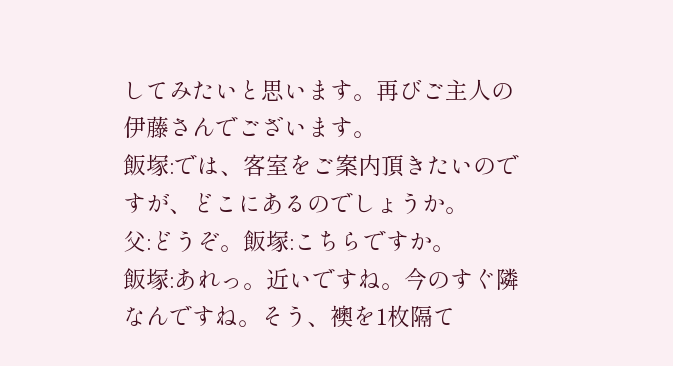してみたいと思います。再びご主人の伊藤さんでございます。
飯塚:では、客室をご案内頂きたいのですが、どこにあるのでしょうか。
父:どうぞ。飯塚:こちらですか。
飯塚:あれっ。近いですね。今のすぐ隣なんですね。そう、襖を1枚隔て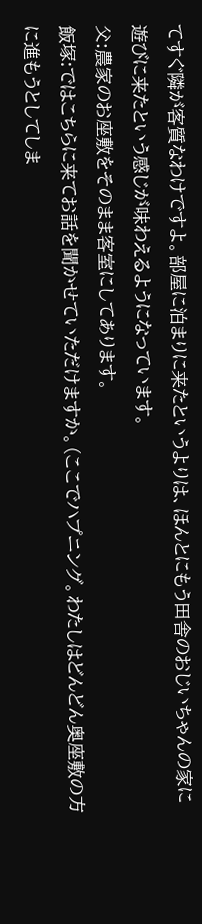てすぐ隣が客質なわけですよ。部屋に泊まりに来たというよりは、ほんとにもう田舎のおじいちゃんの家に遊びに来たという感じが味わえるようになっています。
父:農家のお座敷をそのまま客室にしてあります。
飯塚:ではこちらに来てお話を聞かせていただけますか。(ここでハプニング。わたしはどんどん奥座敷の方に進もうとしてしま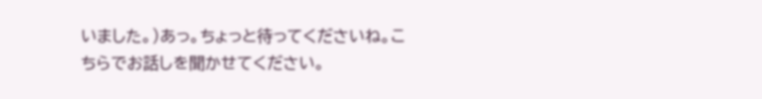いました。)あっ。ちょっと待ってくださいね。こちらでお話しを聞かせてください。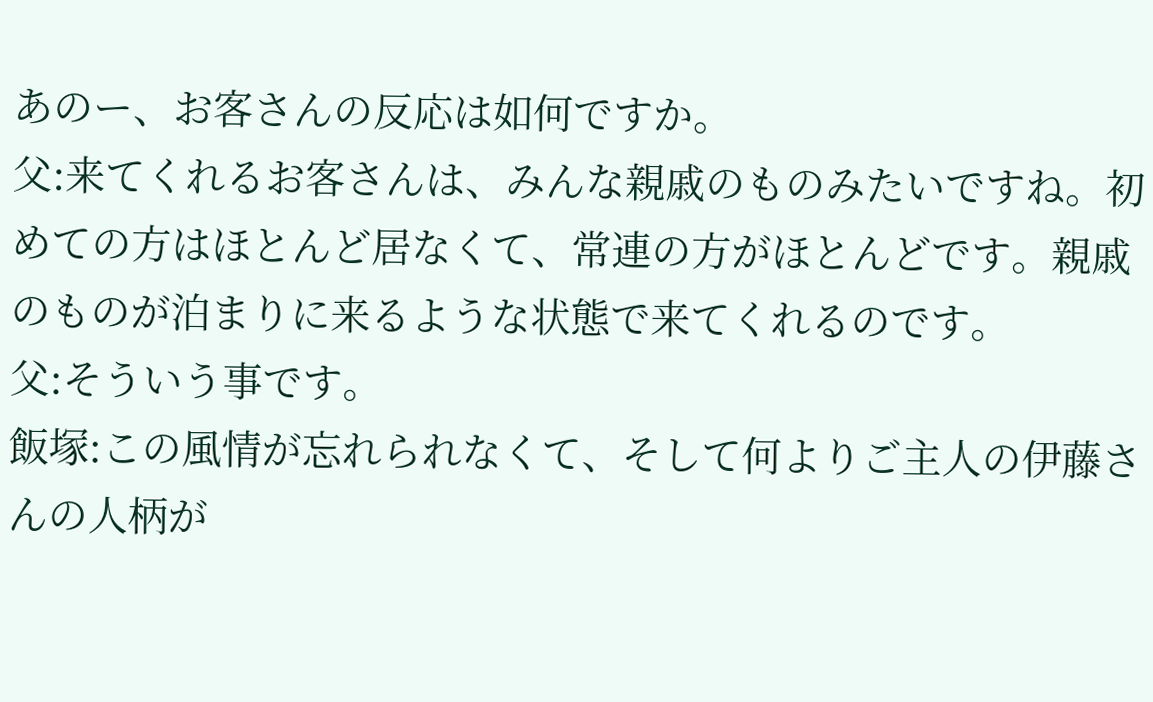あのー、お客さんの反応は如何ですか。
父:来てくれるお客さんは、みんな親戚のものみたいですね。初めての方はほとんど居なくて、常連の方がほとんどです。親戚のものが泊まりに来るような状態で来てくれるのです。
父:そういう事です。
飯塚:この風情が忘れられなくて、そして何よりご主人の伊藤さんの人柄が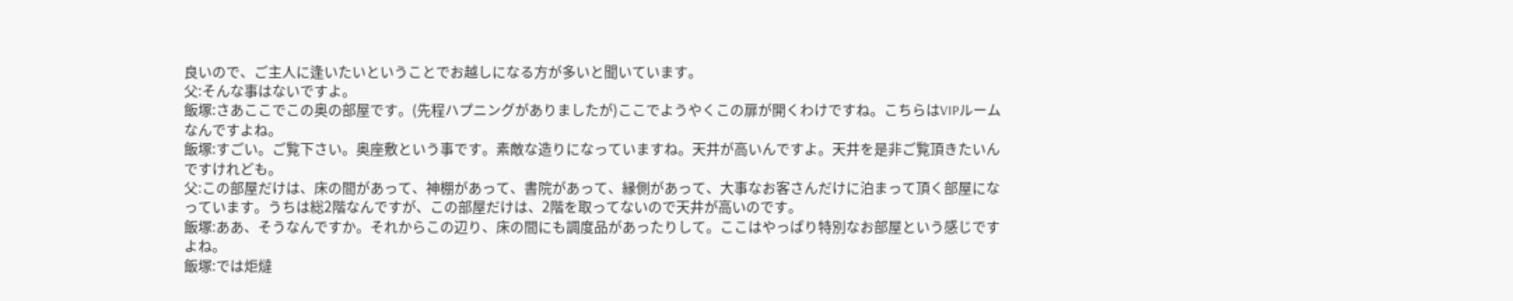良いので、ご主人に逢いたいということでお越しになる方が多いと聞いています。
父:そんな事はないですよ。
飯塚:さあここでこの奥の部屋です。(先程ハプニングがありましたが)ここでようやくこの扉が開くわけですね。こちらはVIPルームなんですよね。
飯塚:すごい。ご覧下さい。奥座敷という事です。素敵な造りになっていますね。天井が高いんですよ。天井を是非ご覧頂きたいんですけれども。
父:この部屋だけは、床の間があって、神棚があって、書院があって、縁側があって、大事なお客さんだけに泊まって頂く部屋になっています。うちは総2階なんですが、この部屋だけは、2階を取ってないので天井が高いのです。
飯塚:ああ、そうなんですか。それからこの辺り、床の間にも調度品があったりして。ここはやっぱり特別なお部屋という感じですよね。
飯塚:では炬燵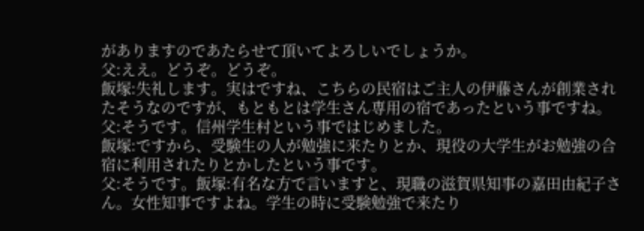がありますのであたらせて頂いてよろしいでしょうか。
父:ええ。どうぞ。どうぞ。
飯塚:失礼します。実はですね、こちらの民宿はご主人の伊藤さんが創業されたそうなのですが、もともとは学生さん専用の宿であったという事ですね。
父:そうです。信州学生村という事ではじめました。
飯塚:ですから、受験生の人が勉強に来たりとか、現役の大学生がお勉強の合宿に利用されたりとかしたという事です。
父:そうです。飯塚:有名な方で言いますと、現職の滋賀県知事の嘉田由紀子さん。女性知事ですよね。学生の時に受験勉強で来たり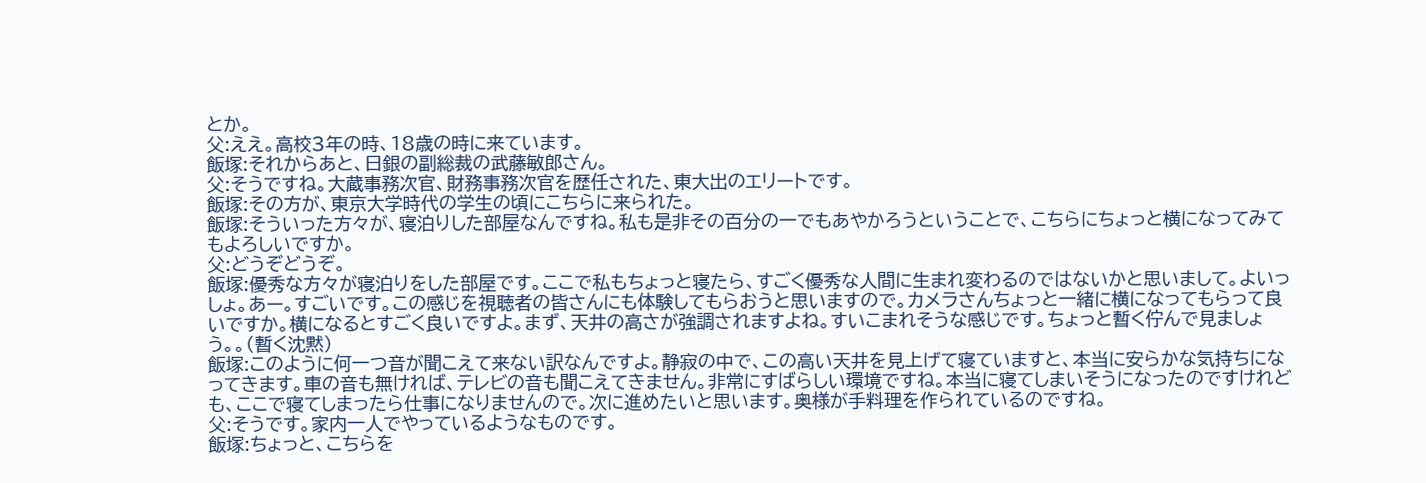とか。
父:ええ。高校3年の時、18歳の時に来ています。
飯塚:それからあと、日銀の副総裁の武藤敏郎さん。
父:そうですね。大蔵事務次官、財務事務次官を歴任された、東大出のエリートです。
飯塚:その方が、東京大学時代の学生の頃にこちらに来られた。
飯塚:そういった方々が、寝泊りした部屋なんですね。私も是非その百分の一でもあやかろうということで、こちらにちょっと横になってみてもよろしいですか。
父:どうぞどうぞ。
飯塚:優秀な方々が寝泊りをした部屋です。ここで私もちょっと寝たら、すごく優秀な人間に生まれ変わるのではないかと思いまして。よいっしょ。あー。すごいです。この感じを視聴者の皆さんにも体験してもらおうと思いますので。カメラさんちょっと一緒に横になってもらって良いですか。横になるとすごく良いですよ。まず、天井の高さが強調されますよね。すいこまれそうな感じです。ちょっと暫く佇んで見ましょう。。(暫く沈黙)
飯塚:このように何一つ音が聞こえて来ない訳なんですよ。静寂の中で、この高い天井を見上げて寝ていますと、本当に安らかな気持ちになってきます。車の音も無ければ、テレビの音も聞こえてきません。非常にすばらしい環境ですね。本当に寝てしまいそうになったのですけれども、ここで寝てしまったら仕事になりませんので。次に進めたいと思います。奥様が手料理を作られているのですね。
父:そうです。家内一人でやっているようなものです。
飯塚:ちょっと、こちらを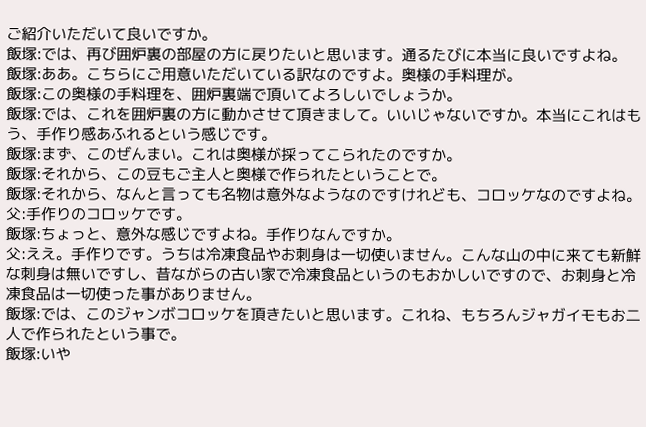ご紹介いただいて良いですか。
飯塚:では、再び囲炉裏の部屋の方に戻りたいと思います。通るたびに本当に良いですよね。
飯塚:ああ。こちらにご用意いただいている訳なのですよ。奥様の手料理が。
飯塚:この奥様の手料理を、囲炉裏端で頂いてよろしいでしょうか。
飯塚:では、これを囲炉裏の方に動かさせて頂きまして。いいじゃないですか。本当にこれはもう、手作り感あふれるという感じです。
飯塚:まず、このぜんまい。これは奥様が採ってこられたのですか。
飯塚:それから、この豆もご主人と奥様で作られたということで。
飯塚:それから、なんと言っても名物は意外なようなのですけれども、コロッケなのですよね。
父:手作りのコロッケです。
飯塚:ちょっと、意外な感じですよね。手作りなんですか。
父:ええ。手作りです。うちは冷凍食品やお刺身は一切使いません。こんな山の中に来ても新鮮な刺身は無いですし、昔ながらの古い家で冷凍食品というのもおかしいですので、お刺身と冷凍食品は一切使った事がありません。
飯塚:では、このジャンボコロッケを頂きたいと思います。これね、もちろんジャガイモもお二人で作られたという事で。
飯塚:いや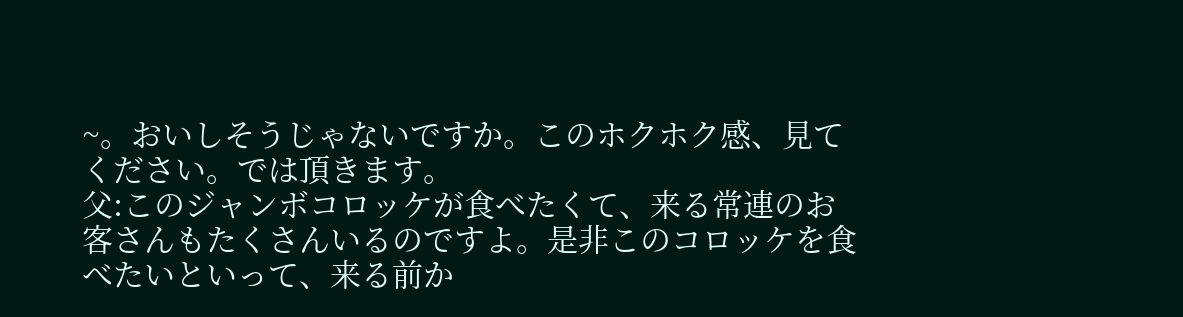~。おいしそうじゃないですか。このホクホク感、見てください。では頂きます。
父:このジャンボコロッケが食べたくて、来る常連のお客さんもたくさんいるのですよ。是非このコロッケを食べたいといって、来る前か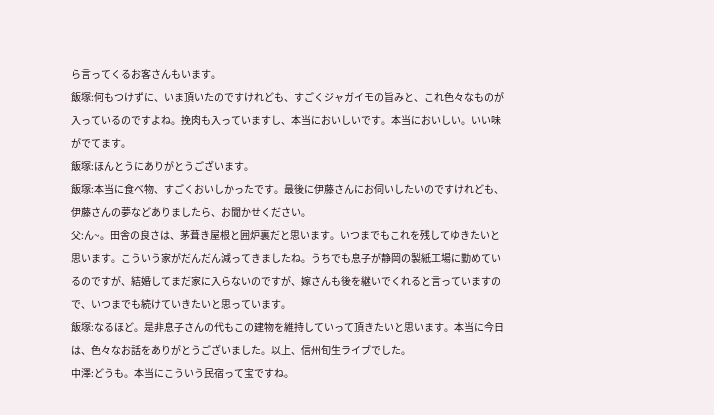ら言ってくるお客さんもいます。
飯塚:何もつけずに、いま頂いたのですけれども、すごくジャガイモの旨みと、これ色々なものが入っているのですよね。挽肉も入っていますし、本当においしいです。本当においしい。いい味がでてます。
飯塚:ほんとうにありがとうございます。
飯塚:本当に食べ物、すごくおいしかったです。最後に伊藤さんにお伺いしたいのですけれども、伊藤さんの夢などありましたら、お聞かせください。
父:ん~。田舎の良さは、茅葺き屋根と囲炉裏だと思います。いつまでもこれを残してゆきたいと思います。こういう家がだんだん減ってきましたね。うちでも息子が静岡の製紙工場に勤めているのですが、結婚してまだ家に入らないのですが、嫁さんも後を継いでくれると言っていますので、いつまでも続けていきたいと思っています。
飯塚:なるほど。是非息子さんの代もこの建物を維持していって頂きたいと思います。本当に今日は、色々なお話をありがとうございました。以上、信州旬生ライブでした。
中澤:どうも。本当にこういう民宿って宝ですね。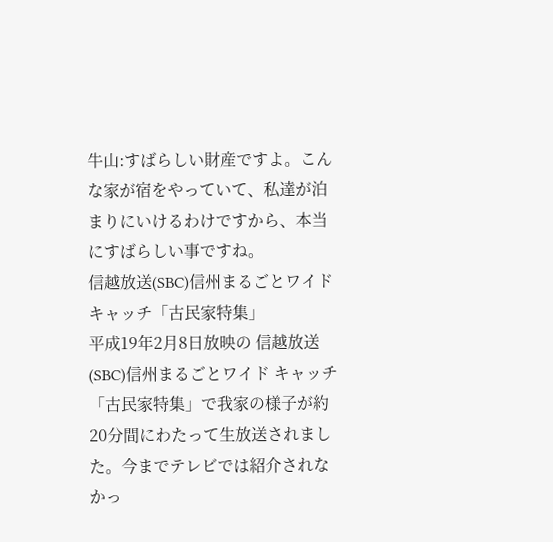牛山:すばらしい財産ですよ。こんな家が宿をやっていて、私達が泊まりにいけるわけですから、本当にすばらしい事ですね。
信越放送(SBC)信州まるごとワイド キャッチ「古民家特集」
平成19年2月8日放映の 信越放送(SBC)信州まるごとワイド キャッチ「古民家特集」で我家の様子が約20分間にわたって生放送されました。今までテレビでは紹介されなかっ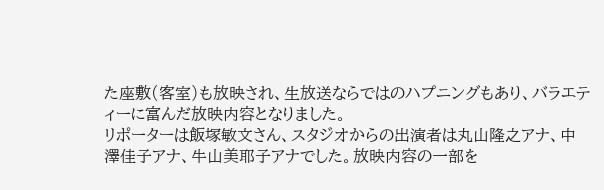た座敷(客室)も放映され、生放送ならではのハプニングもあり、バラエティーに富んだ放映内容となりました。
リポーターは飯塚敏文さん、スタジオからの出演者は丸山隆之アナ、中澤佳子アナ、牛山美耶子アナでした。放映内容の一部を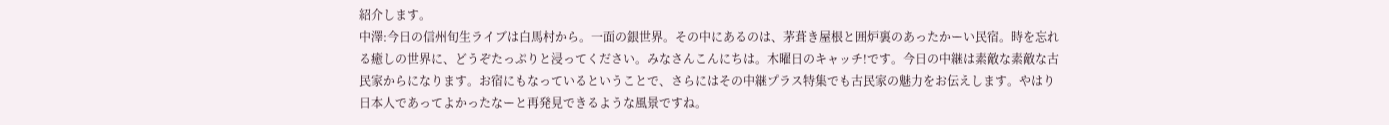紹介します。
中澤:今日の信州旬生ライブは白馬村から。一面の銀世界。その中にあるのは、茅葺き屋根と囲炉裏のあったかーい民宿。時を忘れる癒しの世界に、どうぞたっぷりと浸ってください。みなさんこんにちは。木曜日のキャッチ!です。今日の中継は素敵な素敵な古民家からになります。お宿にもなっているということで、さらにはその中継プラス特集でも古民家の魅力をお伝えします。やはり日本人であってよかったなーと再発見できるような風景ですね。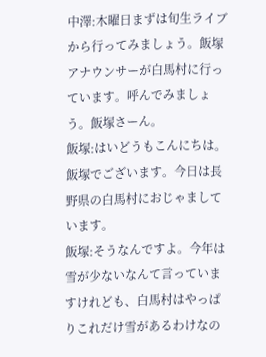中澤:木曜日まずは旬生ライブから行ってみましょう。飯塚アナウンサーが白馬村に行っています。呼んでみましょう。飯塚さーん。
飯塚:はいどうもこんにちは。飯塚でございます。今日は長野県の白馬村におじゃましています。
飯塚:そうなんですよ。今年は雪が少ないなんて言っていますけれども、白馬村はやっぱりこれだけ雪があるわけなの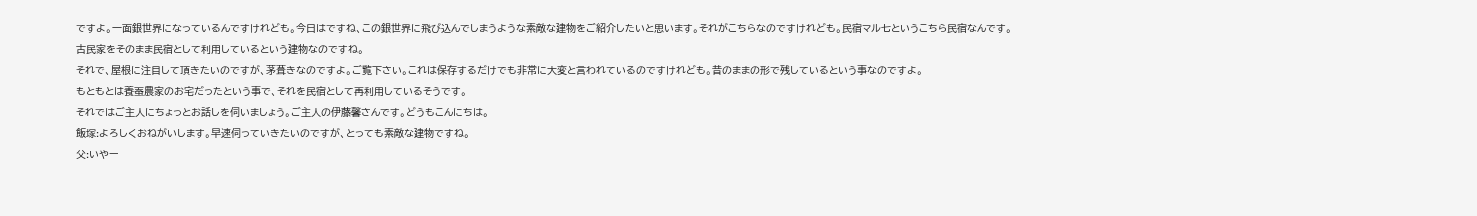ですよ。一面銀世界になっているんですけれども。今日はですね、この銀世界に飛び込んでしまうような素敵な建物をご紹介したいと思います。それがこちらなのですけれども。民宿マル七というこちら民宿なんです。
古民家をそのまま民宿として利用しているという建物なのですね。
それで、屋根に注目して頂きたいのですが、茅葺きなのですよ。ご覧下さい。これは保存するだけでも非常に大変と言われているのですけれども。昔のままの形で残しているという事なのですよ。
もともとは養蚕農家のお宅だったという事で、それを民宿として再利用しているそうです。
それではご主人にちょっとお話しを伺いましょう。ご主人の伊藤馨さんです。どうもこんにちは。
飯塚:よろしくおねがいします。早速伺っていきたいのですが、とっても素敵な建物ですね。
父:いやー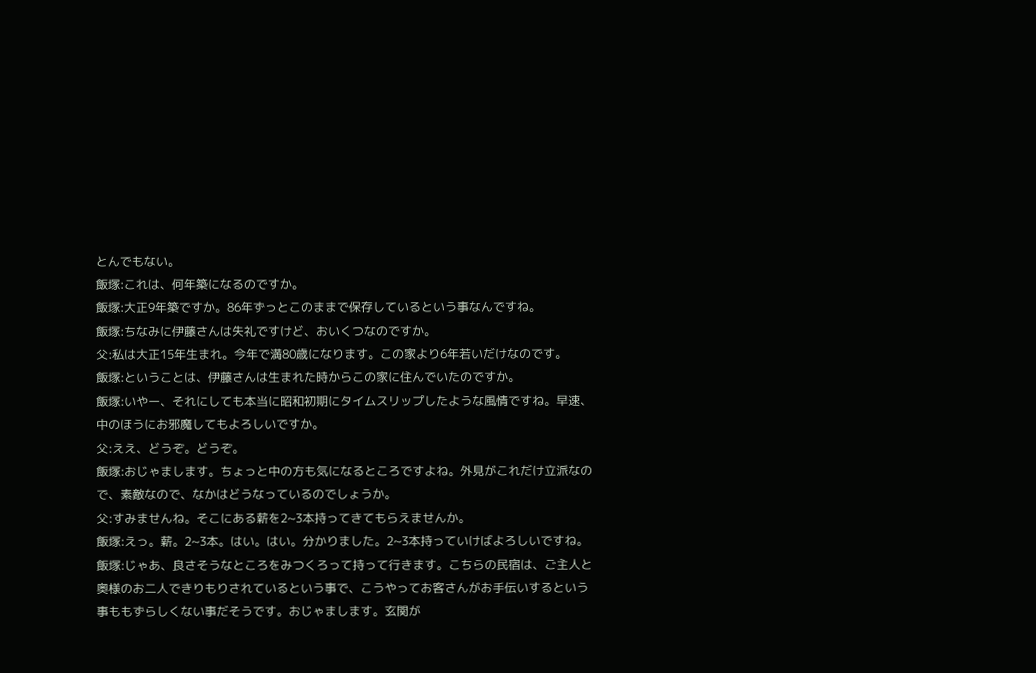とんでもない。
飯塚:これは、何年築になるのですか。
飯塚:大正9年築ですか。86年ずっとこのままで保存しているという事なんですね。
飯塚:ちなみに伊藤さんは失礼ですけど、おいくつなのですか。
父:私は大正15年生まれ。今年で満80歳になります。この家より6年若いだけなのです。
飯塚:ということは、伊藤さんは生まれた時からこの家に住んでいたのですか。
飯塚:いやー、それにしても本当に昭和初期にタイムスリップしたような風情ですね。早速、中のほうにお邪魔してもよろしいですか。
父:ええ、どうぞ。どうぞ。
飯塚:おじゃまします。ちょっと中の方も気になるところですよね。外見がこれだけ立派なので、素敵なので、なかはどうなっているのでしょうか。
父:すみませんね。そこにある薪を2~3本持ってきてもらえませんか。
飯塚:えっ。薪。2~3本。はい。はい。分かりました。2~3本持っていけばよろしいですね。
飯塚:じゃあ、良さそうなところをみつくろって持って行きます。こちらの民宿は、ご主人と奥様のお二人できりもりされているという事で、こうやってお客さんがお手伝いするという事ももずらしくない事だそうです。おじゃまします。玄関が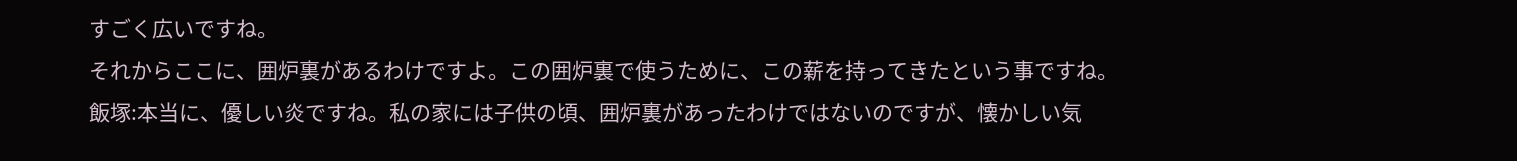すごく広いですね。
それからここに、囲炉裏があるわけですよ。この囲炉裏で使うために、この薪を持ってきたという事ですね。
飯塚:本当に、優しい炎ですね。私の家には子供の頃、囲炉裏があったわけではないのですが、懐かしい気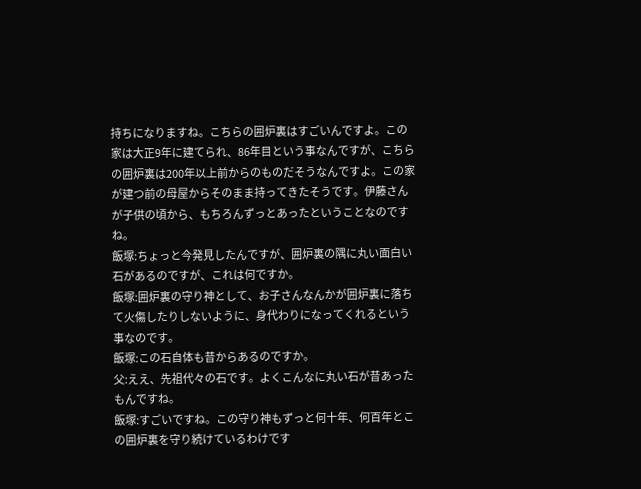持ちになりますね。こちらの囲炉裏はすごいんですよ。この家は大正9年に建てられ、86年目という事なんですが、こちらの囲炉裏は200年以上前からのものだそうなんですよ。この家が建つ前の母屋からそのまま持ってきたそうです。伊藤さんが子供の頃から、もちろんずっとあったということなのですね。
飯塚:ちょっと今発見したんですが、囲炉裏の隅に丸い面白い石があるのですが、これは何ですか。
飯塚:囲炉裏の守り神として、お子さんなんかが囲炉裏に落ちて火傷したりしないように、身代わりになってくれるという事なのです。
飯塚:この石自体も昔からあるのですか。
父:ええ、先祖代々の石です。よくこんなに丸い石が昔あったもんですね。
飯塚:すごいですね。この守り神もずっと何十年、何百年とこの囲炉裏を守り続けているわけです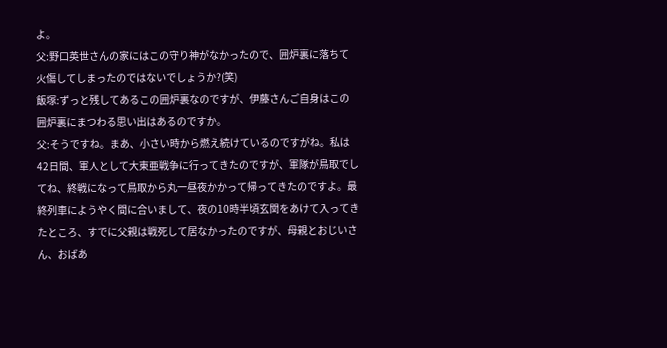よ。
父:野口英世さんの家にはこの守り神がなかったので、囲炉裏に落ちて火傷してしまったのではないでしょうか?(笑)
飯塚:ずっと残してあるこの囲炉裏なのですが、伊藤さんご自身はこの囲炉裏にまつわる思い出はあるのですか。
父:そうですね。まあ、小さい時から燃え続けているのですがね。私は42日間、軍人として大東亜戦争に行ってきたのですが、軍隊が鳥取でしてね、終戦になって鳥取から丸一昼夜かかって帰ってきたのですよ。最終列車にようやく間に合いまして、夜の10時半頃玄関をあけて入ってきたところ、すでに父親は戦死して居なかったのですが、母親とおじいさん、おばあ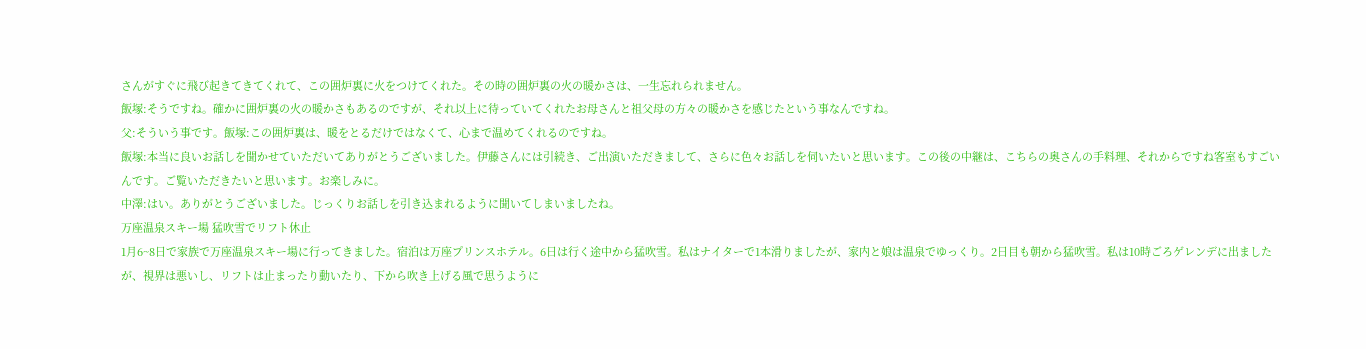さんがすぐに飛び起きてきてくれて、この囲炉裏に火をつけてくれた。その時の囲炉裏の火の暖かさは、一生忘れられません。
飯塚:そうですね。確かに囲炉裏の火の暖かさもあるのですが、それ以上に待っていてくれたお母さんと祖父母の方々の暖かさを感じたという事なんですね。
父:そういう事です。飯塚:この囲炉裏は、暖をとるだけではなくて、心まで温めてくれるのですね。
飯塚:本当に良いお話しを聞かせていただいてありがとうございました。伊藤さんには引続き、ご出演いただきまして、さらに色々お話しを伺いたいと思います。この後の中継は、こちらの奥さんの手料理、それからですね客室もすごいんです。ご覧いただきたいと思います。お楽しみに。
中澤:はい。ありがとうございました。じっくりお話しを引き込まれるように聞いてしまいましたね。
万座温泉スキー場 猛吹雪でリフト休止
1月6~8日で家族で万座温泉スキー場に行ってきました。宿泊は万座プリンスホテル。6日は行く途中から猛吹雪。私はナイターで1本滑りましたが、家内と娘は温泉でゆっくり。2日目も朝から猛吹雪。私は10時ごろゲレンデに出ましたが、視界は悪いし、リフトは止まったり動いたり、下から吹き上げる風で思うように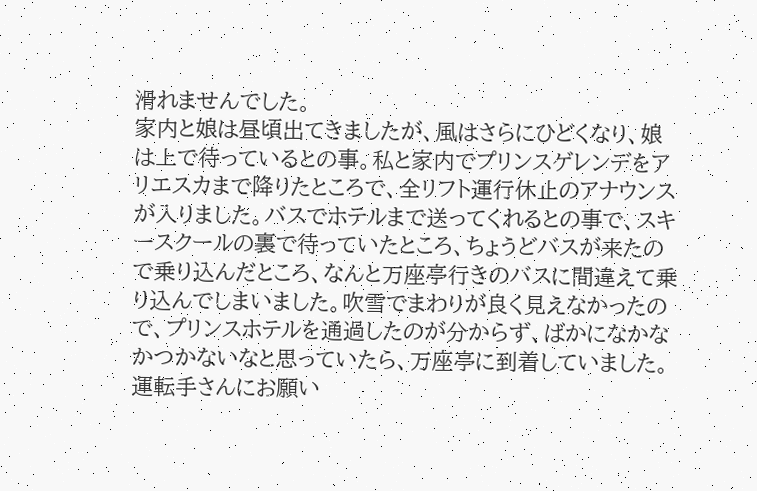滑れませんでした。
家内と娘は昼頃出てきましたが、風はさらにひどくなり、娘は上で待っているとの事。私と家内でプリンスゲレンデをアリエスカまで降りたところで、全リフト運行休止のアナウンスが入りました。バスでホテルまで送ってくれるとの事で、スキースクールの裏で待っていたところ、ちょうどバスが来たので乗り込んだところ、なんと万座亭行きのバスに間違えて乗り込んでしまいました。吹雪でまわりが良く見えなかったので、プリンスホテルを通過したのが分からず、ばかになかなかつかないなと思っていたら、万座亭に到着していました。運転手さんにお願い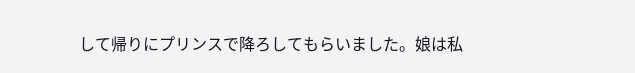して帰りにプリンスで降ろしてもらいました。娘は私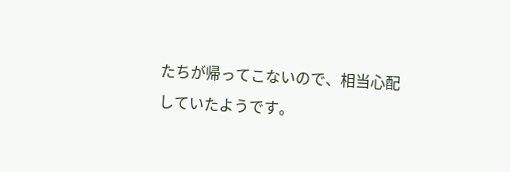たちが帰ってこないので、相当心配していたようです。